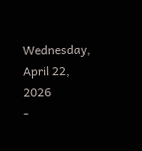Wednesday, April 22, 2026
-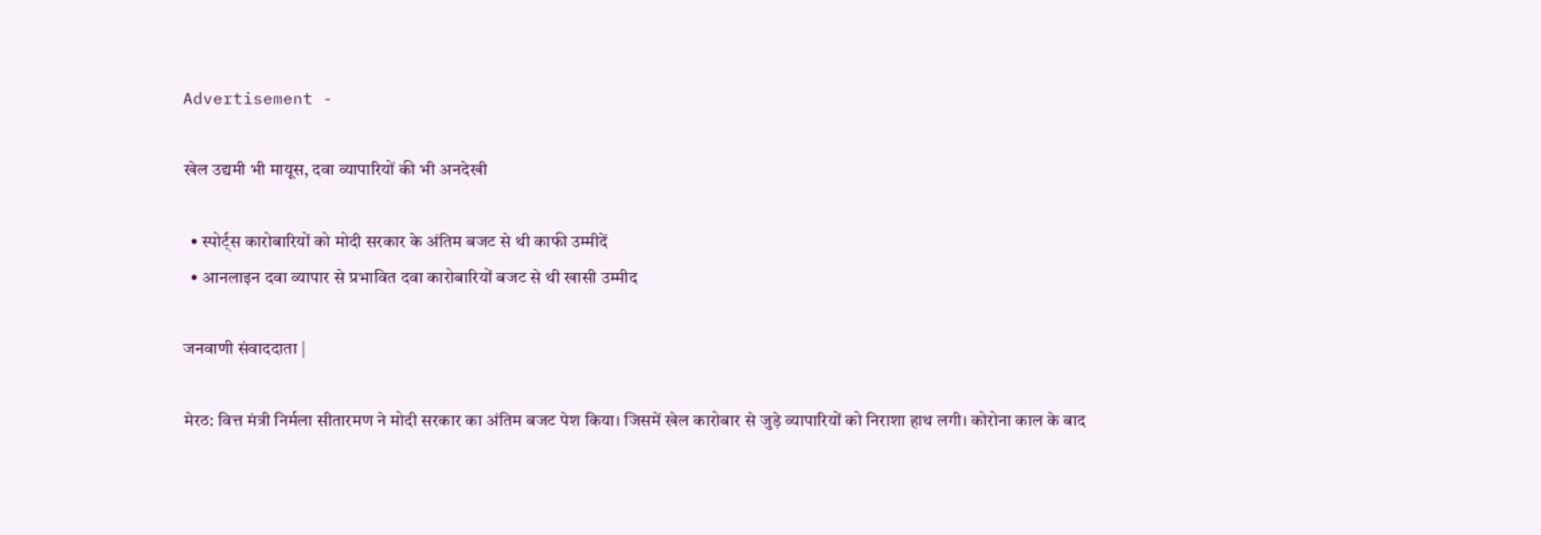Advertisement -

खेल उद्यमी भी मायूस, दवा व्यापारियों की भी अनदेखी

  • स्पोर्ट्स कारोबारियों को मोदी सरकार के अंतिम बजट से थी काफी उम्मीदें
  • आनलाइन दवा व्यापार से प्रभावित दवा कारोबारियों बजट से थी खासी उम्मीद

जनवाणी संवाददाता |

मेरठ: वित्त मंत्री निर्मला सीतारमण ने मोदी सरकार का अंतिम बजट पेश किया। जिसमें खेल कारोबार से जुड़े व्यापारियों को निराशा हाथ लगी। कोरोना काल के बाद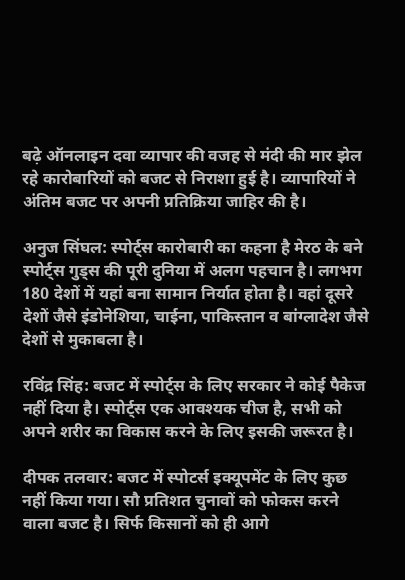बढ़े ऑनलाइन दवा व्यापार की वजह से मंदी की मार झेल रहे कारोबारियों को बजट से निराशा हुई है। व्यापारियों ने अंतिम बजट पर अपनी प्रतिक्रिया जाहिर की है।

अनुज सिंघल: स्पोर्ट्स कारोबारी का कहना है मेरठ के बने स्पोर्ट्स गुड्स की पूरी दुनिया में अलग पहचान है। लगभग 180 देशों में यहां बना सामान निर्यात होता है। वहां दूसरे देशों जैसे इंडोनेशिया, चाईना, पाकिस्तान व बांग्लादेश जैसे देशों से मुकाबला है।

रविंद्र सिंह: बजट में स्पोर्ट्स के लिए सरकार ने कोई पैकेज नहीं दिया है। स्पोर्ट्स एक आवश्यक चीज है, सभी को अपने शरीर का विकास करने के लिए इसकी जरूरत है।

दीपक तलवार: बजट में स्पोटर्स इक्यूपमेंट के लिए कुछ नहीं किया गया। सौ प्रतिशत चुनावों को फोकस करने वाला बजट है। सिर्फ किसानों को ही आगे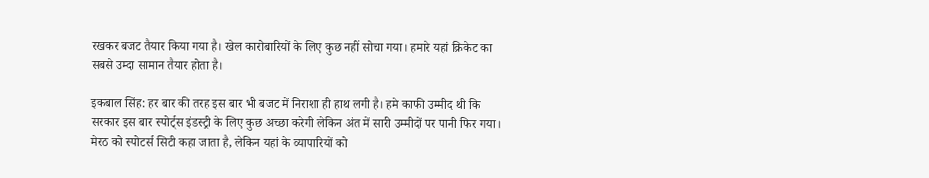रखकर बजट तैयार किया गया है। खेल कारोबारियों के लिए कुछ नहीं सोचा गया। हमारे यहां क्रिकेट का सबसे उम्दा सामान तैयार होता है।

इकबाल सिंह: हर बार की तरह इस बार भी बजट में निराशा ही हाथ लगी है। हमे काफी उम्मीद थी कि सरकार इस बार स्पोर्ट्स इंडस्ट्री के लिए कुछ अच्छा करेगी लेकिन अंत में सारी उम्मीदों पर पानी फिर गया। मेरठ को स्पोटर्स सिटी कहा जाता है, लेकिन यहां के व्यापारियों को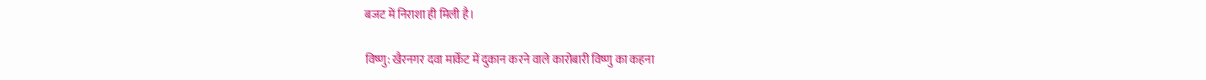बजट में निराशा ही मिली है।

विष्णु: खैरनगर दवा मार्केट में दुकान करने वाले कारोबारी विष्णु का कहना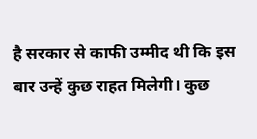है सरकार से काफी उम्मीद थी कि इस बार उन्हें कुछ राहत मिलेगी। कुछ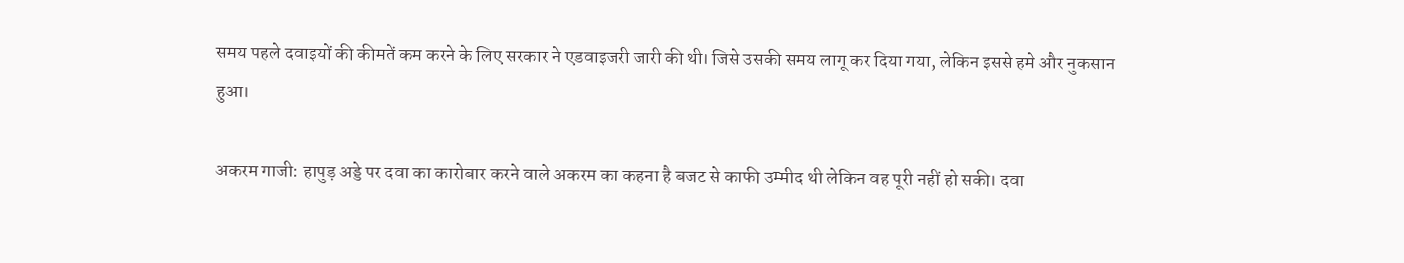समय पहले दवाइयों की कीमतें कम करने के लिए सरकार ने एडवाइजरी जारी की थी। जिसे उसकी समय लागू कर दिया गया, लेकिन इससे हमे और नुकसान हुआ।

अकरम गाजी: हापुड़ अड्डे पर दवा का कारोबार करने वाले अकरम का कहना है बजट से काफी उम्मीद थी लेकिन वह पूरी नहीं हो सकी। दवा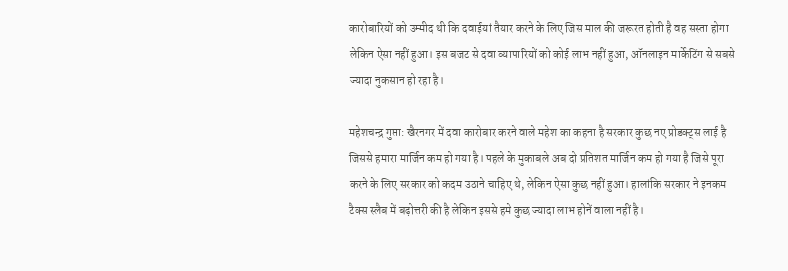कारोबारियों को उम्मीद थी कि दवाईयां तैयार करने के लिए जिस माल की जरूरत होती है वह सस्ता होगा लेकिन ऐसा नहीं हुआ। इस बजट से दवा व्यापारियों को कोई लाभ नहीं हुआ, ऑनलाइन मार्केटिंग से सबसे ज्यादा नुकसान हो रहा है।

महेशचन्द्र गुप्ता: खैरनगर में दवा कारोबार करने वाले महेश का कहना है सरकार कुछ नए प्रोडक्ट्स लाई है जिससे हमारा मार्जिन कम हो गया है। पहले के मुकाबले अब दो प्रतिशत मार्जिन कम हो गया है जिसे पूरा करने के लिए सरकार को कदम उठाने चाहिए थे, लेकिन ऐसा कुछ नहीं हुआ। हालांकि सरकार ने इनकम टैक्स स्लैब में बढ़ोत्तरी की है लेकिन इससे हमे कुछ ज्यादा लाभ होनें वाला नहीं है।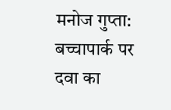मनोज गुप्ता: बच्चापार्क पर दवा का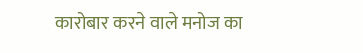कारोबार करने वाले मनोज का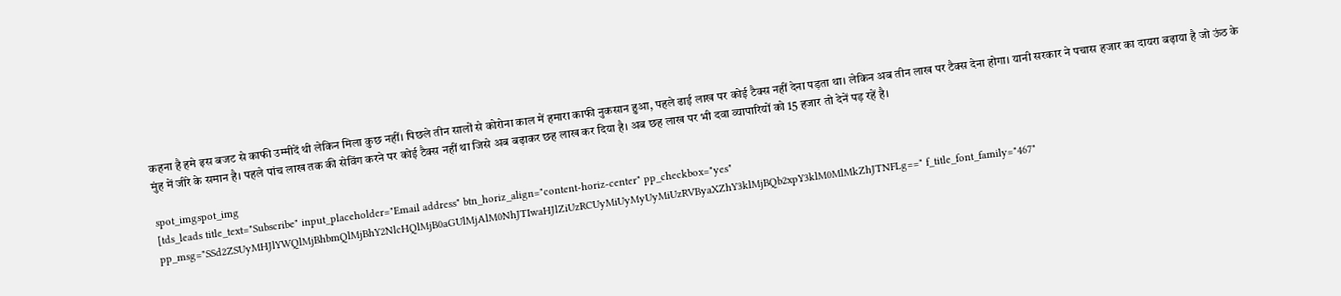कहना है हमे इस बजट से काफी उम्मीदें थी लेकिन मिला कुछ नहीं। पिछले तीन सालों से कोरोना काल में हमारा काफी नुकसान हुआ, पहले ढाई लाख पर कोई टैक्स नहीं देना पड़ता था। लेकिन अब तीन लाख पर टैक्स देना होगा। यानी सरकार ने पचास हजार का दायरा बढ़ाया है जो ऊंठ के मुंह में जीरे के समान है। पहले पांच लाख तक की सेविंग करने पर कोई टैक्स नहीं था जिसे अब बढ़ाकर छह लाख कर दिया है। अब छह लाख पर भी दवा व्यापारियों को 15 हजार तो देनें पड़ रहें है।

spot_imgspot_img
[tds_leads title_text="Subscribe" input_placeholder="Email address" btn_horiz_align="content-horiz-center" pp_checkbox="yes" pp_msg="SSd2ZSUyMHJlYWQlMjBhbmQlMjBhY2NlcHQlMjB0aGUlMjAlM0NhJTIwaHJlZiUzRCUyMiUyMyUyMiUzRVByaXZhY3klMjBQb2xpY3klM0MlMkZhJTNFLg==" f_title_font_family="467"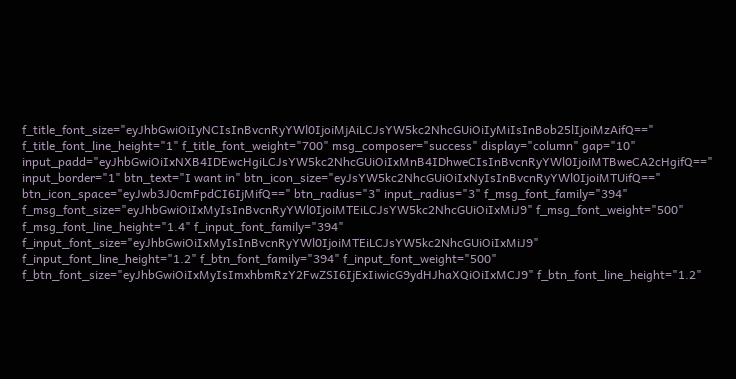f_title_font_size="eyJhbGwiOiIyNCIsInBvcnRyYWl0IjoiMjAiLCJsYW5kc2NhcGUiOiIyMiIsInBob25lIjoiMzAifQ==" f_title_font_line_height="1" f_title_font_weight="700" msg_composer="success" display="column" gap="10" input_padd="eyJhbGwiOiIxNXB4IDEwcHgiLCJsYW5kc2NhcGUiOiIxMnB4IDhweCIsInBvcnRyYWl0IjoiMTBweCA2cHgifQ==" input_border="1" btn_text="I want in" btn_icon_size="eyJsYW5kc2NhcGUiOiIxNyIsInBvcnRyYWl0IjoiMTUifQ==" btn_icon_space="eyJwb3J0cmFpdCI6IjMifQ==" btn_radius="3" input_radius="3" f_msg_font_family="394" f_msg_font_size="eyJhbGwiOiIxMyIsInBvcnRyYWl0IjoiMTEiLCJsYW5kc2NhcGUiOiIxMiJ9" f_msg_font_weight="500" f_msg_font_line_height="1.4" f_input_font_family="394" f_input_font_size="eyJhbGwiOiIxMyIsInBvcnRyYWl0IjoiMTEiLCJsYW5kc2NhcGUiOiIxMiJ9" f_input_font_line_height="1.2" f_btn_font_family="394" f_input_font_weight="500" f_btn_font_size="eyJhbGwiOiIxMyIsImxhbmRzY2FwZSI6IjExIiwicG9ydHJhaXQiOiIxMCJ9" f_btn_font_line_height="1.2"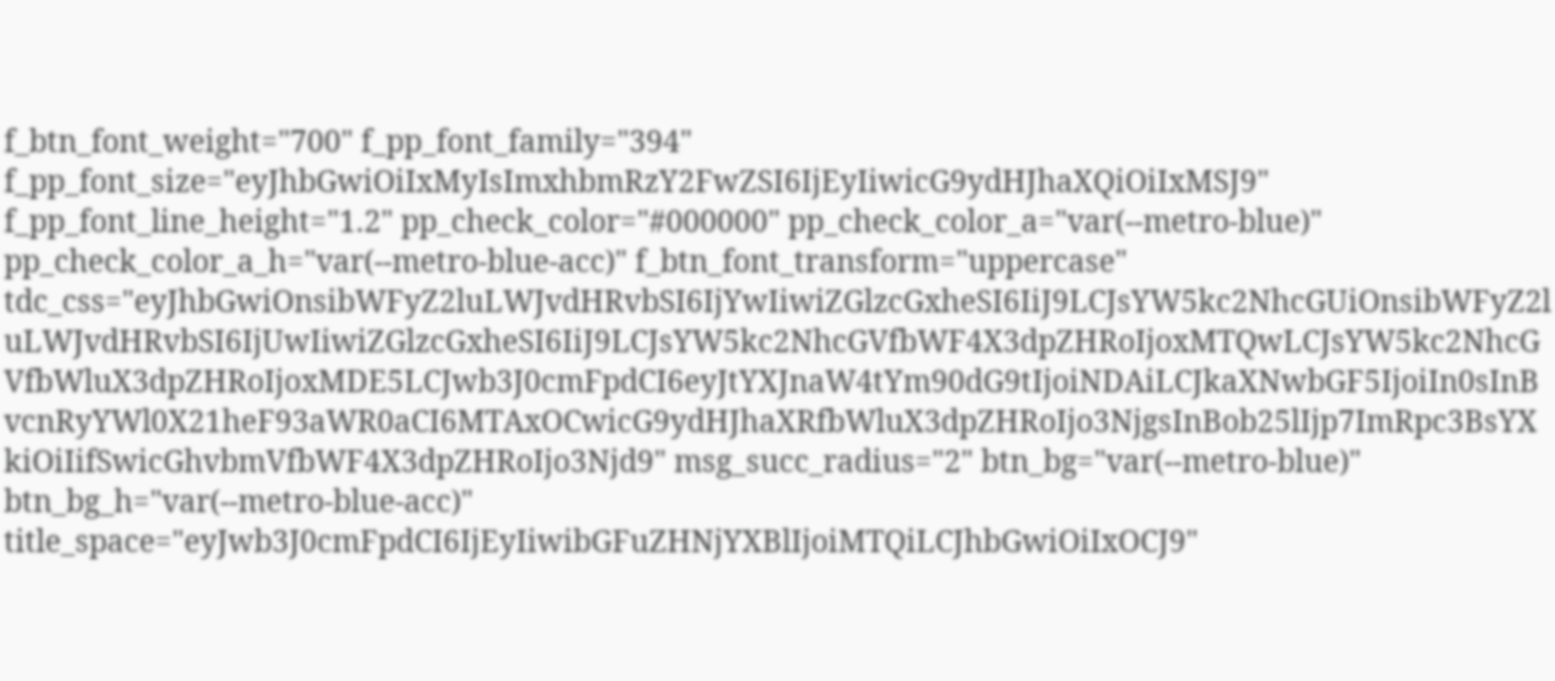f_btn_font_weight="700" f_pp_font_family="394" f_pp_font_size="eyJhbGwiOiIxMyIsImxhbmRzY2FwZSI6IjEyIiwicG9ydHJhaXQiOiIxMSJ9" f_pp_font_line_height="1.2" pp_check_color="#000000" pp_check_color_a="var(--metro-blue)" pp_check_color_a_h="var(--metro-blue-acc)" f_btn_font_transform="uppercase" tdc_css="eyJhbGwiOnsibWFyZ2luLWJvdHRvbSI6IjYwIiwiZGlzcGxheSI6IiJ9LCJsYW5kc2NhcGUiOnsibWFyZ2luLWJvdHRvbSI6IjUwIiwiZGlzcGxheSI6IiJ9LCJsYW5kc2NhcGVfbWF4X3dpZHRoIjoxMTQwLCJsYW5kc2NhcGVfbWluX3dpZHRoIjoxMDE5LCJwb3J0cmFpdCI6eyJtYXJnaW4tYm90dG9tIjoiNDAiLCJkaXNwbGF5IjoiIn0sInBvcnRyYWl0X21heF93aWR0aCI6MTAxOCwicG9ydHJhaXRfbWluX3dpZHRoIjo3NjgsInBob25lIjp7ImRpc3BsYXkiOiIifSwicGhvbmVfbWF4X3dpZHRoIjo3Njd9" msg_succ_radius="2" btn_bg="var(--metro-blue)" btn_bg_h="var(--metro-blue-acc)" title_space="eyJwb3J0cmFpdCI6IjEyIiwibGFuZHNjYXBlIjoiMTQiLCJhbGwiOiIxOCJ9"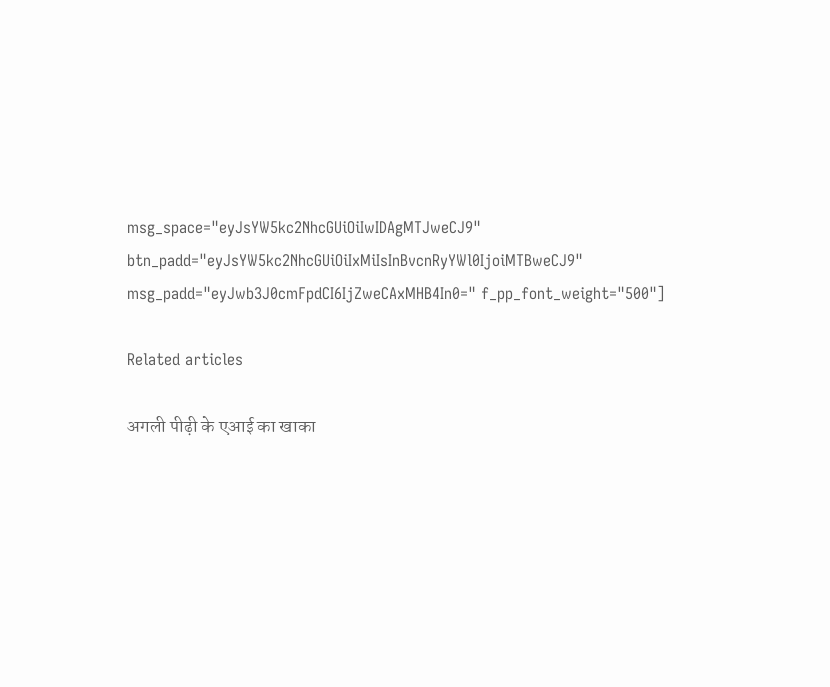msg_space="eyJsYW5kc2NhcGUiOiIwIDAgMTJweCJ9" btn_padd="eyJsYW5kc2NhcGUiOiIxMiIsInBvcnRyYWl0IjoiMTBweCJ9" msg_padd="eyJwb3J0cmFpdCI6IjZweCAxMHB4In0=" f_pp_font_weight="500"]

Related articles

अगली पीढ़ी के एआई का खाका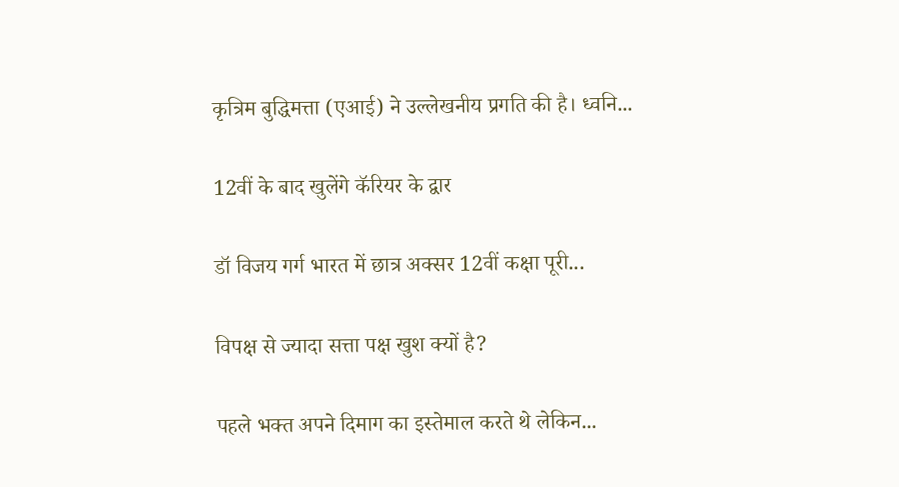कृत्रिम बुद्धिमत्ता (एआई) ने उल्लेखनीय प्रगति की है। ध्वनि...

12वीं के बाद खुलेंगे कॅरियर के द्वार

डॉ विजय गर्ग भारत में छात्र अक्सर 12वीं कक्षा पूरी...

विपक्ष से ज्यादा सत्ता पक्ष खुश क्यों है?

पहले भक्त अपने दिमाग का इस्तेमाल करते थे लेकिन...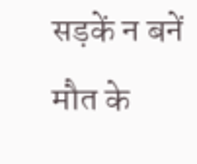सड़कें न बनें मौत के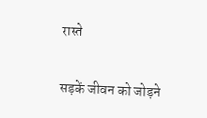रास्ते

सड़कें जीवन को जोड़ने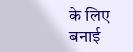के लिए बनाई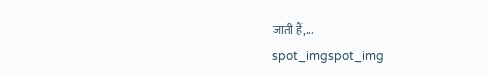जाती हैं,...
spot_imgspot_img